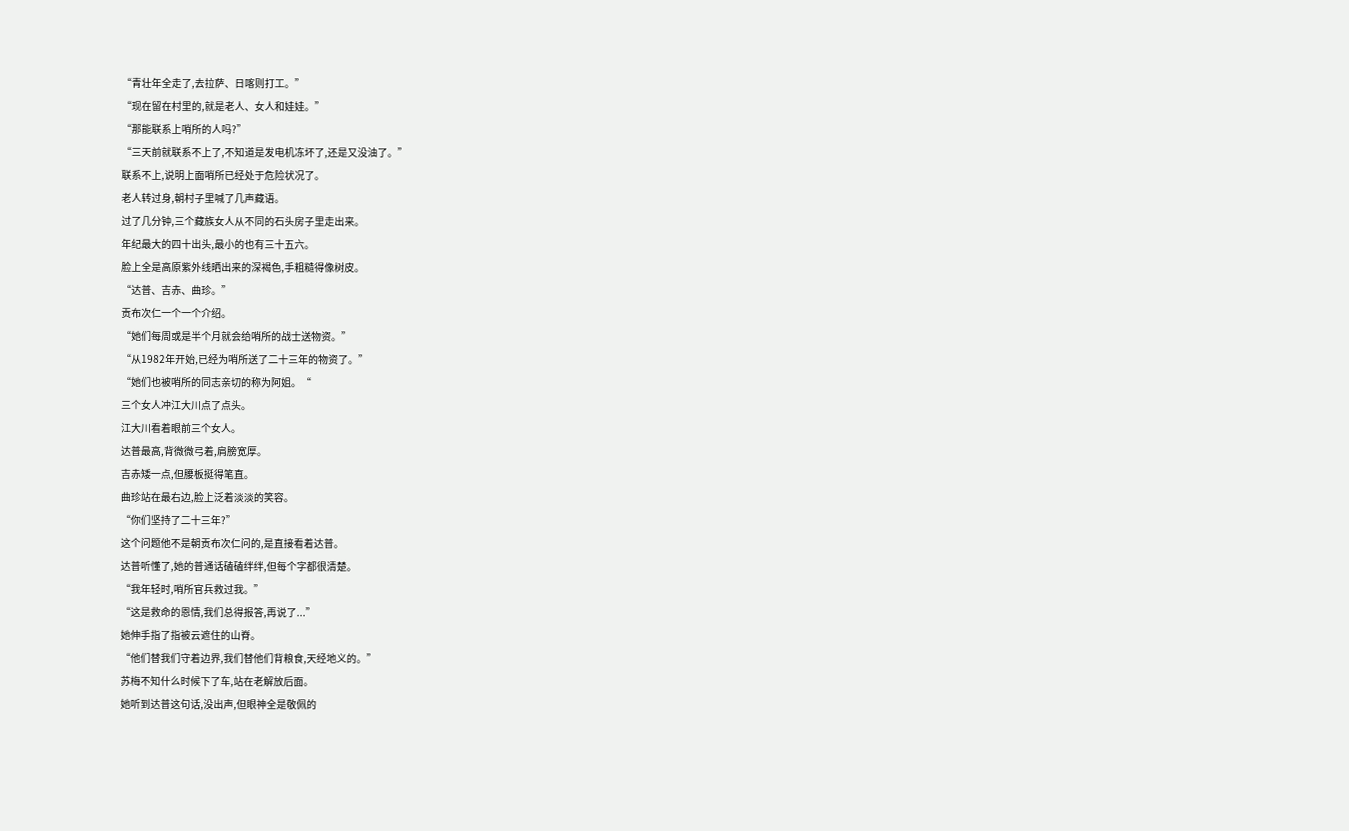“青壮年全走了,去拉萨、日喀则打工。”
“现在留在村里的,就是老人、女人和娃娃。”
“那能联系上哨所的人吗?”
“三天前就联系不上了,不知道是发电机冻坏了,还是又没油了。”
联系不上,说明上面哨所已经处于危险状况了。
老人转过身,朝村子里喊了几声藏语。
过了几分钟,三个藏族女人从不同的石头房子里走出来。
年纪最大的四十出头,最小的也有三十五六。
脸上全是高原紫外线晒出来的深褐色,手粗糙得像树皮。
“达普、吉赤、曲珍。”
贡布次仁一个一个介绍。
“她们每周或是半个月就会给哨所的战士送物资。”
“从1982年开始,已经为哨所送了二十三年的物资了。”
“她们也被哨所的同志亲切的称为阿姐。“
三个女人冲江大川点了点头。
江大川看着眼前三个女人。
达普最高,背微微弓着,肩膀宽厚。
吉赤矮一点,但腰板挺得笔直。
曲珍站在最右边,脸上泛着淡淡的笑容。
“你们坚持了二十三年?”
这个问题他不是朝贡布次仁问的,是直接看着达普。
达普听懂了,她的普通话磕磕绊绊,但每个字都很清楚。
“我年轻时,哨所官兵救过我。”
“这是救命的恩情,我们总得报答,再说了...”
她伸手指了指被云遮住的山脊。
“他们替我们守着边界,我们替他们背粮食,天经地义的。”
苏梅不知什么时候下了车,站在老解放后面。
她听到达普这句话,没出声,但眼神全是敬佩的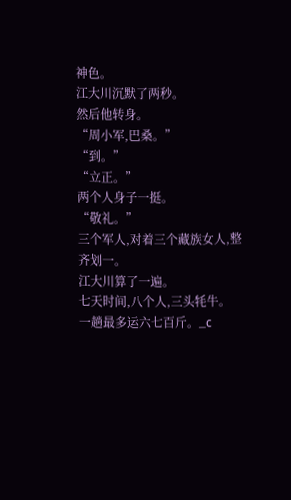神色。
江大川沉默了两秒。
然后他转身。
“周小军,巴桑。”
“到。”
“立正。”
两个人身子一挺。
“敬礼。”
三个军人,对着三个藏族女人,整齐划一。
江大川算了一遍。
七天时间,八个人,三头牦牛。
一趟最多运六七百斤。_c